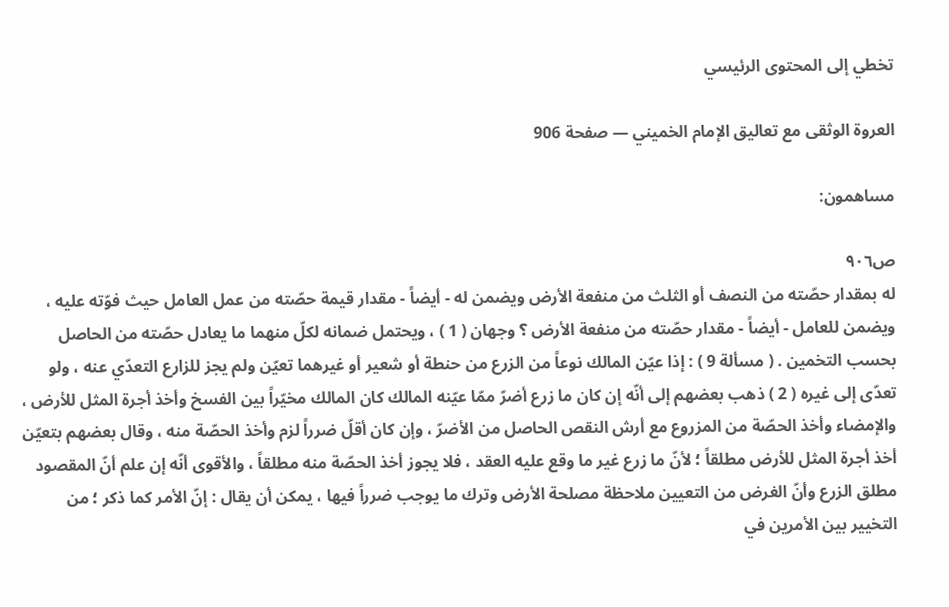تخطي إلى المحتوى الرئيسي

العروة الوثقى مع تعاليق الإمام الخميني — صفحة 906

مساهمون:

ص٩٠٦
له بمقدار حصّته من النصف أو الثلث من منفعة الأرض ويضمن له - أيضاً - مقدار قيمة حصّته من عمل العامل حيث فوّته عليه ، ويضمن للعامل - أيضاً - مقدار حصّته من منفعة الأرض ؟ وجهان ( 1 ) ، ويحتمل ضمانه لكلّ منهما ما يعادل حصّته من الحاصل بحسب التخمين . ( مسألة 9 ) : إذا عيّن المالك نوعاً من الزرع من حنطة أو شعير أو غيرهما تعيّن ولم يجز للزارع التعدّي عنه ، ولو تعدّى إلى غيره ( 2 ) ذهب بعضهم إلى أنّه إن كان ما زرع أضرّ ممّا عيّنه المالك كان المالك مخيّراً بين الفسخ وأخذ أجرة المثل للأرض ، والإمضاء وأخذ الحصّة من المزروع مع أرش النقص الحاصل من الأضرّ ، وإن كان أقلّ ضرراً لزم وأخذ الحصّة منه ، وقال بعضهم بتعيّن أخذ أجرة المثل للأرض مطلقاً ؛ لأنّ ما زرع غير ما وقع عليه العقد ، فلا يجوز أخذ الحصّة منه مطلقاً ، والأقوى أنّه إن علم أنّ المقصود مطلق الزرع وأنّ الغرض من التعيين ملاحظة مصلحة الأرض وترك ما يوجب ضرراً فيها ، يمكن أن يقال : إنّ الأمر كما ذكر ؛ من التخيير بين الأمرين في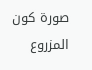صورة كون المزروع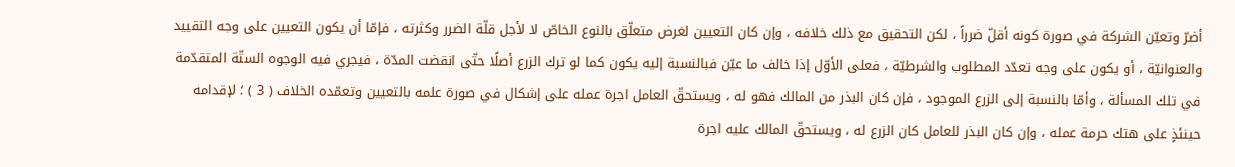أضرّ وتعيّن الشركة في صورة كونه أقلّ ضرراً ، لكن التحقيق مع ذلك خلافه ، وإن كان التعيين لغرض متعلّق بالنوع الخاصّ لا لأجل قلّة الضرر وكثرته ، فإمّا أن يكون التعيين على وجه التقييد والعنوانيّة ، أو يكون على وجه تعدّد المطلوب والشرطيّة ، فعلى الأوّل إذا خالف ما عيّن فبالنسبة إليه يكون كما لو ترك الزرع أصلًا حتّى انقضت المدّة ، فيجري فيه الوجوه الستّة المتقدّمة في تلك المسألة ، وأمّا بالنسبة إلى الزرع الموجود ، فإن كان البذر من المالك فهو له ، ويستحقّ العامل اجرة عمله على إشكال في صورة علمه بالتعيين وتعمّده الخلاف ( 3 ) ؛ لإقدامه حينئذٍ على هتك حرمة عمله ، وإن كان البذر للعامل كان الزرع له ، ويستحقّ المالك عليه اجرة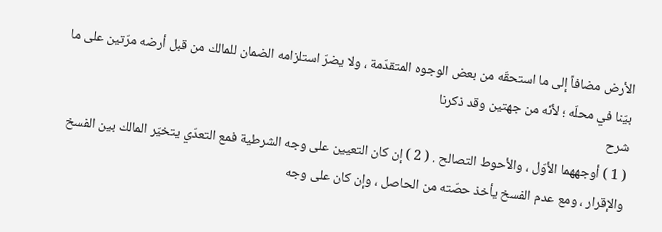الأرض مضافاً إلى ما استحقّه من بعض الوجوه المتقدّمة ، ولا يضرّ استلزامه الضمان للمالك من قبل أرضه مرّتين على ما بيّنا في محلّه ؛ لأنّه من جهتين وقد ذكرنا
شرح
( 1 ) أوجههما الأوّل ، والأحوط التصالح . ( 2 ) إن كان التعيين على وجه الشرطية فمع التعدّي يتخيّر المالك بين الفسخ والإقرار ، ومع عدم الفسخ يأخذ حصّته من الحاصل ، وإن كان على وجه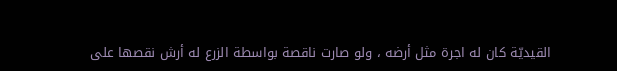القيديّة كان له اجرة مثل أرضه ، ولو صارت ناقصة بواسطة الزرع له أرش نقصها على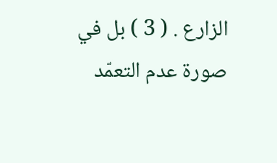الزارع . ( 3 ) بل في صورة عدم التعمّد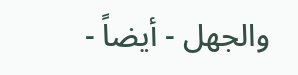والجهل - أيضاً -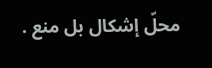محلّ إشكال بل منع .